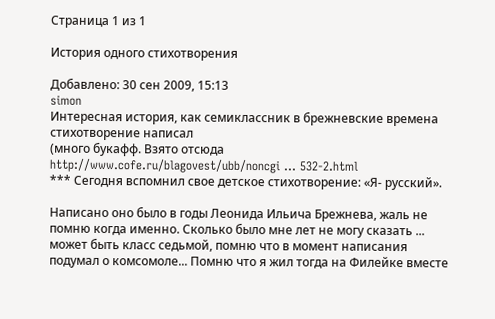Страница 1 из 1

История одного стихотворения

Добавлено: 30 сен 2009, 15:13
simon
Интересная история, как семиклассник в брежневские времена стихотворение написал
(много букафф. Взято отсюда http://www.cofe.ru/blagovest/ubb/noncgi ... 532-2.html
*** Сегодня вспомнил свое детское стихотворение: «Я- русский».

Написано оно было в годы Леонида Ильича Брежнева, жаль не помню когда именно. Сколько было мне лет не могу сказать ... может быть класс седьмой, помню что в момент написания подумал о комсомоле... Помню что я жил тогда на Филейке вместе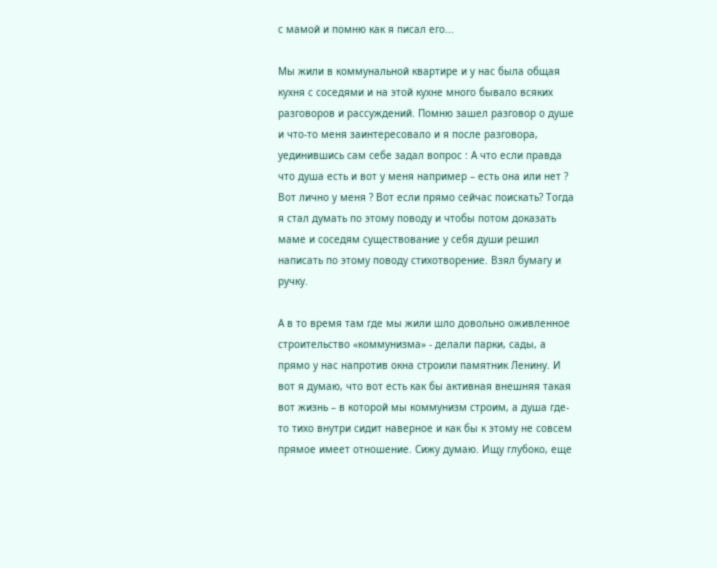с мамой и помню как я писал его...

Мы жили в коммунальной квартире и у нас была общая кухня с соседями и на этой кухне много бывало всяких разговоров и рассуждений. Помню зашел разговор о душе и что-то меня заинтересовало и я после разговора, уединившись сам себе задал вопрос : А что если правда что душа есть и вот у меня например – есть она или нет ? Вот лично у меня ? Вот если прямо сейчас поискать? Тогда я стал думать по этому поводу и чтобы потом доказать маме и соседям существование у себя души решил написать по этому поводу стихотворение. Взял бумагу и ручку.

А в то время там где мы жили шло довольно оживленное строительство «коммунизма» - делали парки, сады, а прямо у нас напротив окна строили памятник Ленину. И вот я думаю, что вот есть как бы активная внешняя такая вот жизнь – в которой мы коммунизм строим, а душа где-то тихо внутри сидит наверное и как бы к этому не совсем прямое имеет отношение. Сижу думаю. Ищу глубоко, еще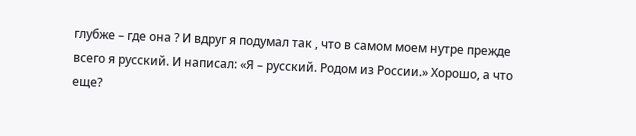глубже – где она ? И вдруг я подумал так , что в самом моем нутре прежде всего я русский. И написал: «Я – русский. Родом из России.» Хорошо, а что еще?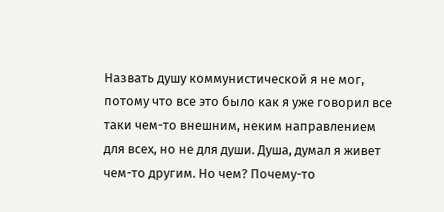Назвать душу коммунистической я не мог, потому что все это было как я уже говорил все таки чем-то внешним, неким направлением для всех, но не для души. Душа, думал я живет чем-то другим. Но чем? Почему-то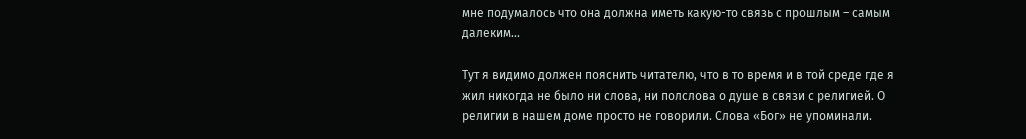мне подумалось что она должна иметь какую-то связь с прошлым – самым далеким...

Тут я видимо должен пояснить читателю, что в то время и в той среде где я жил никогда не было ни слова, ни полслова о душе в связи с религией. О религии в нашем доме просто не говорили. Слова «Бог» не упоминали.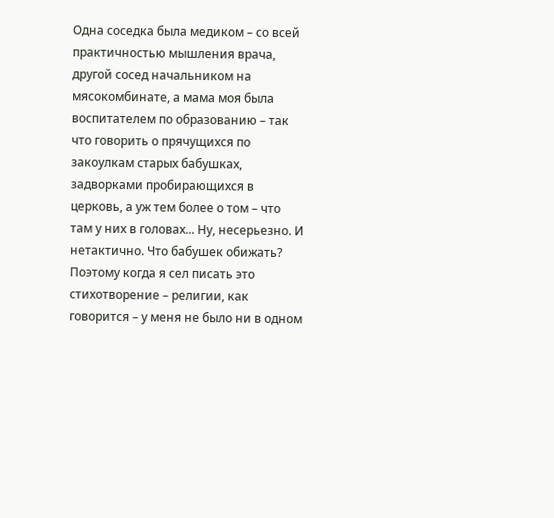Одна соседка была медиком – со всей практичностью мышления врача, другой сосед начальником на мясокомбинате, а мама моя была воспитателем по образованию – так что говорить о прячущихся по закоулкам старых бабушках, задворками пробирающихся в церковь, а уж тем более о том – что там у них в головах... Ну, несерьезно. И нетактично. Что бабушек обижать? Поэтому когда я сел писать это стихотворение – религии, как говорится – у меня не было ни в одном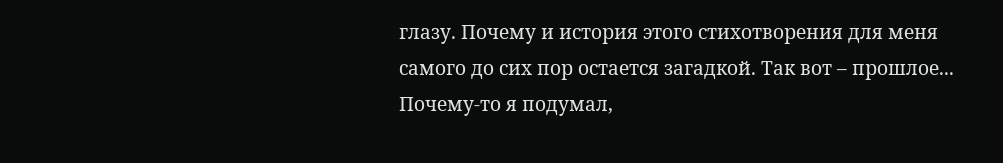глазу. Почему и история этого стихотворения для меня самого до сих пор остается загадкой. Так вот – прошлое... Почему-то я подумал,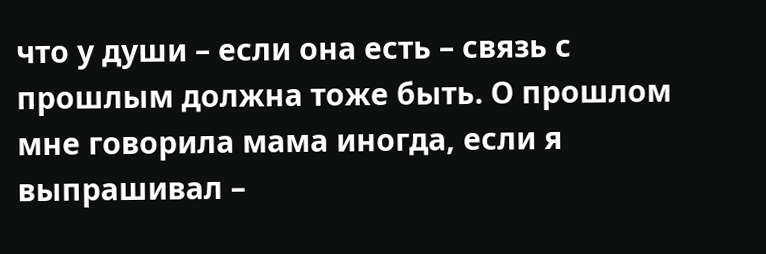что у души – если она есть – связь с прошлым должна тоже быть. О прошлом мне говорила мама иногда, если я выпрашивал –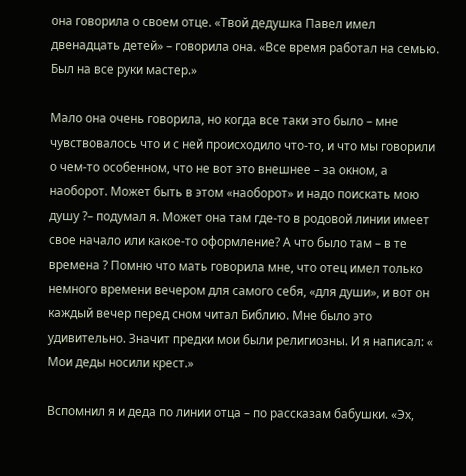она говорила о своем отце. «Твой дедушка Павел имел двенадцать детей» – говорила она. «Все время работал на семью. Был на все руки мастер.»

Мало она очень говорила, но когда все таки это было – мне чувствовалось что и с ней происходило что-то, и что мы говорили о чем-то особенном, что не вот это внешнее – за окном, а наоборот. Может быть в этом «наоборот» и надо поискать мою душу ?– подумал я. Может она там где-то в родовой линии имеет свое начало или какое-то оформление? А что было там – в те времена ? Помню что мать говорила мне, что отец имел только немного времени вечером для самого себя, «для души», и вот он каждый вечер перед сном читал Библию. Мне было это удивительно. Значит предки мои были религиозны. И я написал: « Мои деды носили крест.»

Вспомнил я и деда по линии отца – по рассказам бабушки. «Эх,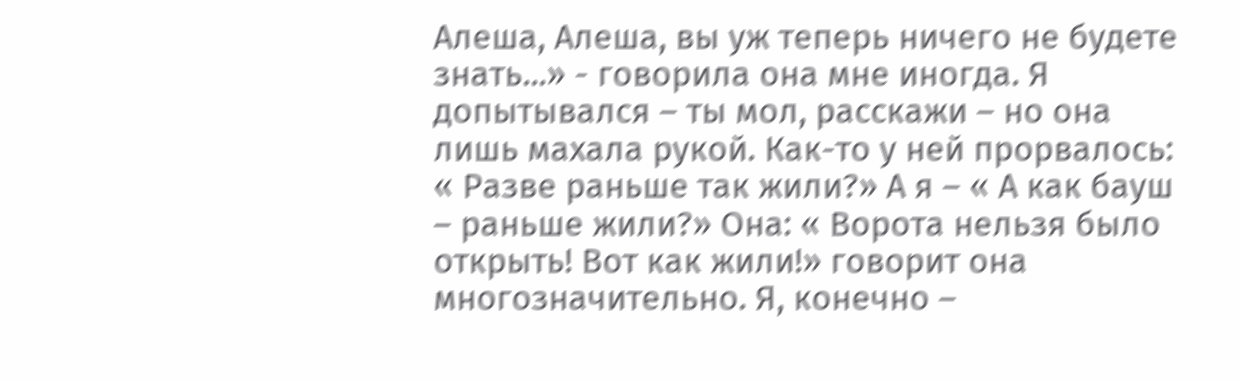Алеша, Алеша, вы уж теперь ничего не будете знать...» - говорила она мне иногда. Я допытывался – ты мол, расскажи – но она лишь махала рукой. Как-то у ней прорвалось: « Разве раньше так жили?» А я – « А как бауш – раньше жили?» Она: « Ворота нельзя было открыть! Вот как жили!» говорит она многозначительно. Я, конечно –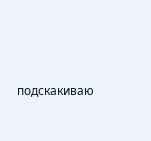подскакиваю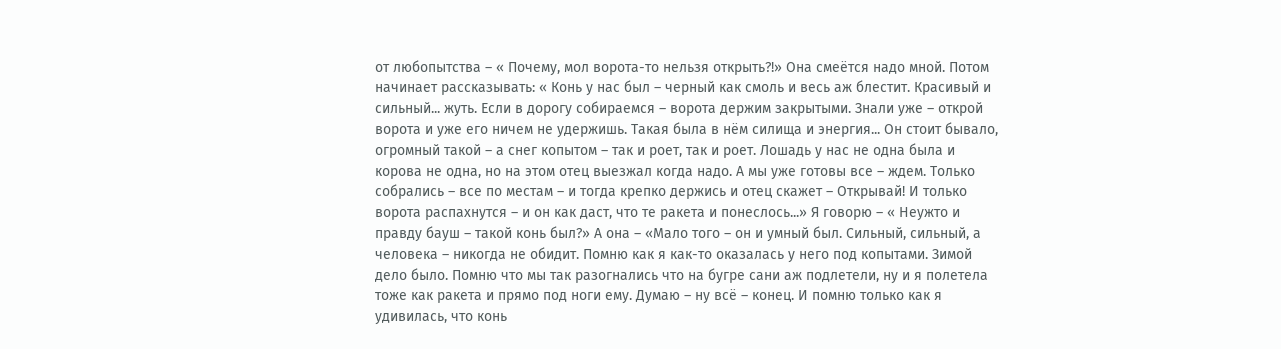от любопытства – « Почему, мол ворота-то нельзя открыть?!» Она смеётся надо мной. Потом начинает рассказывать: « Конь у нас был – черный как смоль и весь аж блестит. Красивый и сильный... жуть. Если в дорогу собираемся – ворота держим закрытыми. Знали уже – открой ворота и уже его ничем не удержишь. Такая была в нём силища и энергия... Он стоит бывало, огромный такой – а снег копытом – так и роет, так и роет. Лошадь у нас не одна была и корова не одна, но на этом отец выезжал когда надо. А мы уже готовы все – ждем. Только собрались – все по местам – и тогда крепко держись и отец скажет – Открывай! И только ворота распахнутся – и он как даст, что те ракета и понеслось...» Я говорю – « Неужто и правду бауш – такой конь был?» А она – «Мало того – он и умный был. Сильный, сильный, а человека – никогда не обидит. Помню как я как-то оказалась у него под копытами. Зимой дело было. Помню что мы так разогнались что на бугре сани аж подлетели, ну и я полетела тоже как ракета и прямо под ноги ему. Думаю – ну всё – конец. И помню только как я удивилась, что конь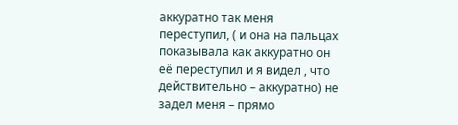аккуратно так меня переступил, ( и она на пальцах показывала как аккуратно он её переступил и я видел , что действительно – аккуратно) не задел меня – прямо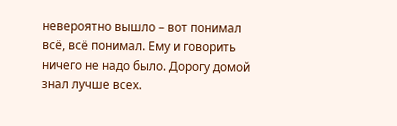невероятно вышло – вот понимал всё, всё понимал. Ему и говорить ничего не надо было. Дорогу домой знал лучше всех.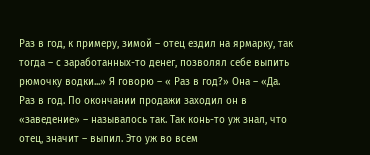Раз в год, к примеру, зимой – отец ездил на ярмарку, так тогда – с заработанных-то денег, позволял себе выпить рюмочку водки...» Я говорю – « Раз в год?» Она – «Да. Раз в год. По окончании продажи заходил он в «заведение» – называлось так. Так конь-то уж знал, что отец, значит – выпил. Это уж во всем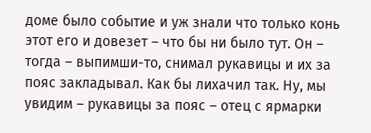доме было событие и уж знали что только конь этот его и довезет – что бы ни было тут. Он – тогда – выпимши-то, снимал рукавицы и их за пояс закладывал. Как бы лихачил так. Ну, мы увидим – рукавицы за пояс – отец с ярмарки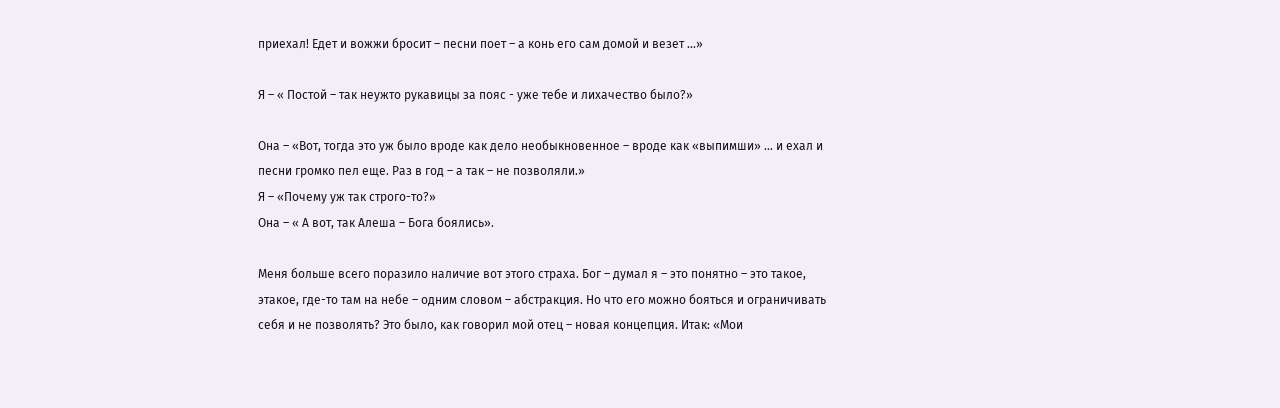приехал! Едет и вожжи бросит – песни поет – а конь его сам домой и везет ...»

Я – « Постой – так неужто рукавицы за пояс - уже тебе и лихачество было?»

Она – «Вот, тогда это уж было вроде как дело необыкновенное – вроде как «выпимши» ... и ехал и песни громко пел еще. Раз в год – а так – не позволяли.»
Я – «Почему уж так строго-то?»
Она – « А вот, так Алеша – Бога боялись».

Меня больше всего поразило наличие вот этого страха. Бог – думал я – это понятно – это такое, этакое, где-то там на небе – одним словом – абстракция. Но что его можно бояться и ограничивать себя и не позволять? Это было, как говорил мой отец – новая концепция. Итак: «Мои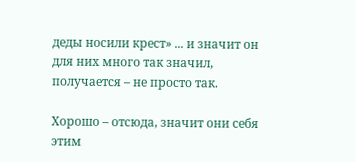деды носили крест» ... и значит он для них много так значил, получается – не просто так.

Хорошо – отсюда, значит они себя этим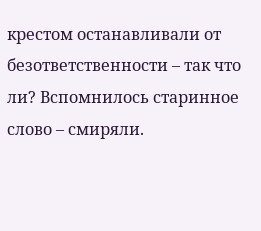крестом останавливали от безответственности – так что ли? Вспомнилось старинное слово – смиряли.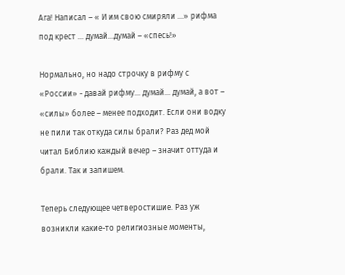Ага! Написал – « И им свою смиряли ...» рифма под крест ... думай...думай – «спесь!»

Нормально, но надо строчку в рифму с «России» - давай рифму... думай... думай, а вот – «силы» более – менее подходит. Если они водку не пили так откуда силы брали? Раз дед мой читал Библию каждый вечер – значит оттуда и брали. Так и запишем.

Теперь следующее четверостишие. Раз уж возникли какие-то религиозные моменты,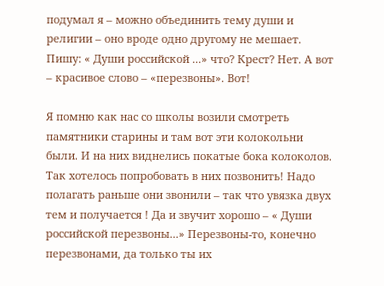подумал я – можно объединить тему души и религии – оно вроде одно другому не мешает. Пишу: « Души российской ...» что? Крест? Нет. А вот – красивое слово – «перезвоны». Вот!

Я помню как нас со школы возили смотреть памятники старины и там вот эти колокольни были. И на них виднелись покатые бока колоколов. Так хотелось попробовать в них позвонить! Надо полагать раньше они звонили – так что увязка двух тем и получается ! Да и звучит хорошо – « Души российской перезвоны...» Перезвоны-то, конечно перезвонами, да только ты их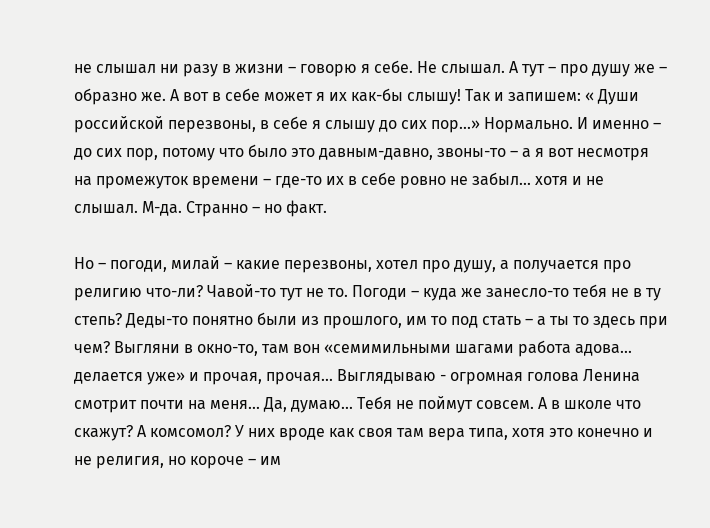не слышал ни разу в жизни – говорю я себе. Не слышал. А тут – про душу же – образно же. А вот в себе может я их как-бы слышу! Так и запишем: « Души российской перезвоны, в себе я слышу до сих пор...» Нормально. И именно – до сих пор, потому что было это давным-давно, звоны-то – а я вот несмотря на промежуток времени – где-то их в себе ровно не забыл... хотя и не слышал. М-да. Странно – но факт.

Но – погоди, милай – какие перезвоны, хотел про душу, а получается про религию что-ли? Чавой-то тут не то. Погоди – куда же занесло-то тебя не в ту степь? Деды-то понятно были из прошлого, им то под стать – а ты то здесь при чем? Выгляни в окно-то, там вон «семимильными шагами работа адова... делается уже» и прочая, прочая... Выглядываю - огромная голова Ленина смотрит почти на меня... Да, думаю... Тебя не поймут совсем. А в школе что скажут? А комсомол? У них вроде как своя там вера типа, хотя это конечно и не религия, но короче – им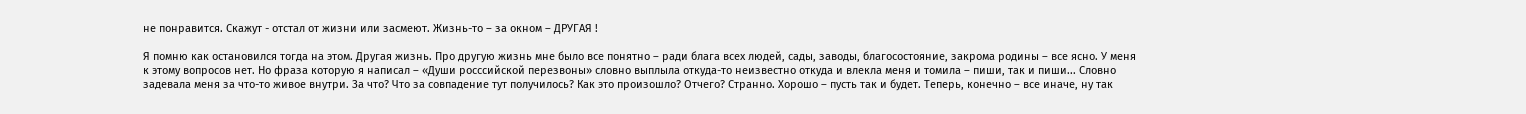не понравится. Скажут - отстал от жизни или засмеют. Жизнь-то – за окном – ДРУГАЯ !

Я помню как остановился тогда на этом. Другая жизнь. Про другую жизнь мне было все понятно – ради блага всех людей, сады, заводы, благосостояние, закрома родины – все ясно. У меня к этому вопросов нет. Но фраза которую я написал – «Души росссийской перезвоны» словно выплыла откуда-то неизвестно откуда и влекла меня и томила – пиши, так и пиши... Словно задевала меня за что-то живое внутри. За что? Что за совпадение тут получилось? Как это произошло? Отчего? Странно. Хорошо – пусть так и будет. Теперь, конечно – все иначе, ну так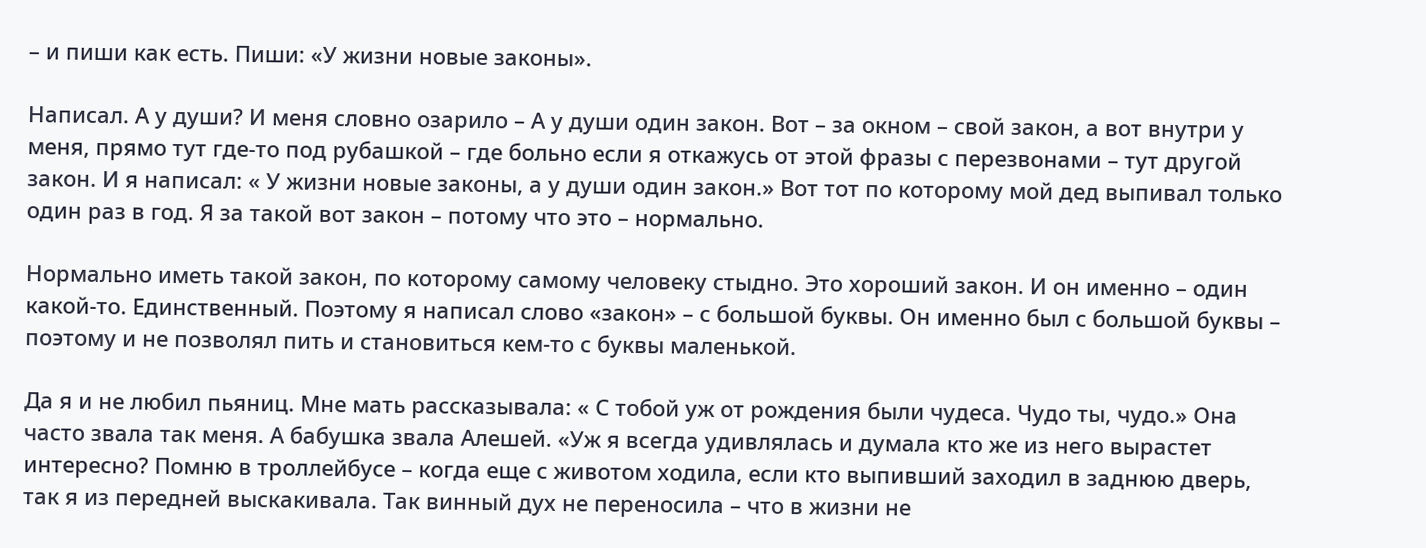– и пиши как есть. Пиши: «У жизни новые законы».

Написал. А у души? И меня словно озарило – А у души один закон. Вот – за окном – свой закон, а вот внутри у меня, прямо тут где-то под рубашкой – где больно если я откажусь от этой фразы с перезвонами – тут другой закон. И я написал: « У жизни новые законы, а у души один закон.» Вот тот по которому мой дед выпивал только один раз в год. Я за такой вот закон – потому что это – нормально.

Нормально иметь такой закон, по которому самому человеку стыдно. Это хороший закон. И он именно – один какой-то. Единственный. Поэтому я написал слово «закон» – с большой буквы. Он именно был с большой буквы – поэтому и не позволял пить и становиться кем-то с буквы маленькой.

Да я и не любил пьяниц. Мне мать рассказывала: « С тобой уж от рождения были чудеса. Чудо ты, чудо.» Она часто звала так меня. А бабушка звала Алешей. «Уж я всегда удивлялась и думала кто же из него вырастет интересно? Помню в троллейбусе – когда еще с животом ходила, если кто выпивший заходил в заднюю дверь, так я из передней выскакивала. Так винный дух не переносила – что в жизни не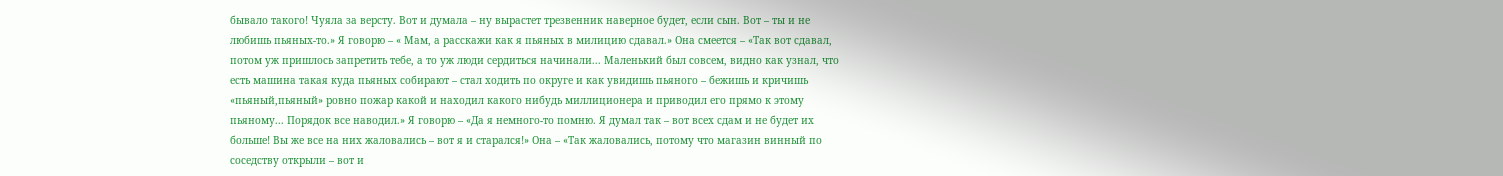бывало такого! Чуяла за версту. Вот и думала – ну вырастет трезвенник наверное будет, если сын. Вот – ты и не любишь пьяных-то.» Я говорю – « Мам, а расскажи как я пьяных в милицию сдавал.» Она смеется – «Так вот сдавал, потом уж пришлось запретить тебе, а то уж люди сердиться начинали... Маленький был совсем, видно как узнал, что есть машина такая куда пьяных собирают – стал ходить по округе и как увидишь пьяного – бежишь и кричишь «пьяный,пьяный» ровно пожар какой и находил какого нибудь миллиционера и приводил его прямо к этому пьяному... Порядок все наводил.» Я говорю – «Да я немного-то помню. Я думал так – вот всех сдам и не будет их больше! Вы же все на них жаловались – вот я и старался!» Она – «Так жаловались, потому что магазин винный по соседству открыли – вот и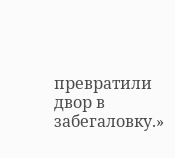превратили двор в забегаловку.»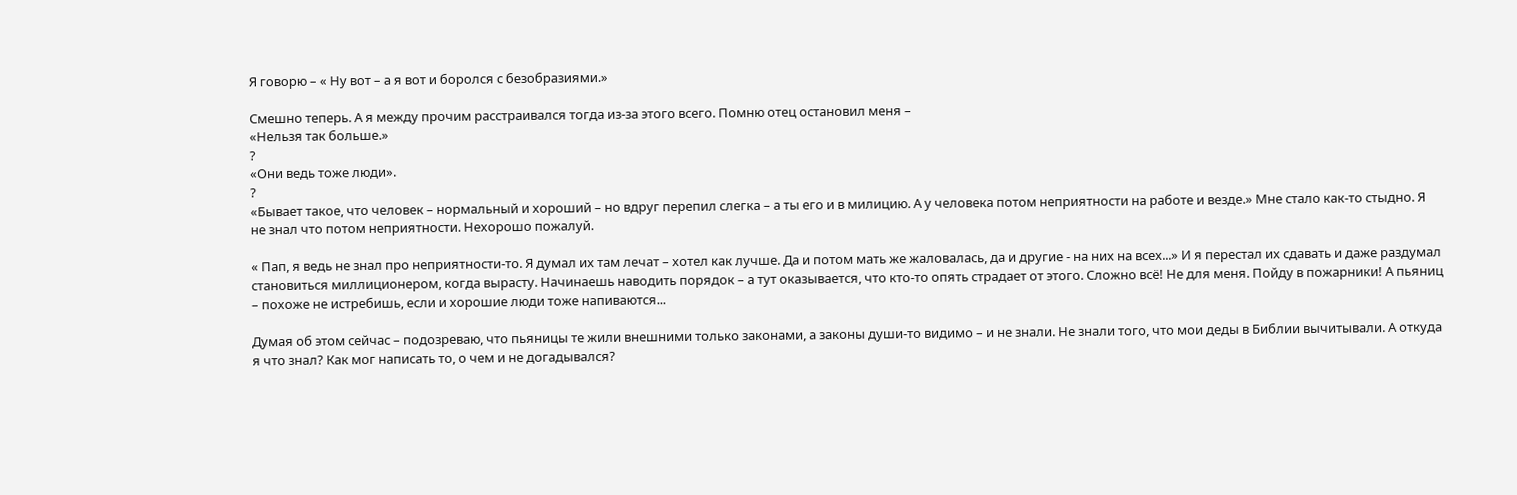Я говорю – « Ну вот – а я вот и боролся с безобразиями.»

Смешно теперь. А я между прочим расстраивался тогда из-за этого всего. Помню отец остановил меня –
«Нельзя так больше.»
?
«Они ведь тоже люди».
?
«Бывает такое, что человек – нормальный и хороший – но вдруг перепил слегка – а ты его и в милицию. А у человека потом неприятности на работе и везде.» Мне стало как-то стыдно. Я не знал что потом неприятности. Нехорошо пожалуй.

« Пап, я ведь не знал про неприятности-то. Я думал их там лечат – хотел как лучше. Да и потом мать же жаловалась, да и другие - на них на всех...» И я перестал их сдавать и даже раздумал становиться миллиционером, когда вырасту. Начинаешь наводить порядок – а тут оказывается, что кто-то опять страдает от этого. Сложно всё! Не для меня. Пойду в пожарники! А пьяниц – похоже не истребишь, если и хорошие люди тоже напиваются...

Думая об этом сейчас – подозреваю, что пьяницы те жили внешними только законами, а законы души-то видимо – и не знали. Не знали того, что мои деды в Библии вычитывали. А откуда я что знал? Как мог написать то, о чем и не догадывался?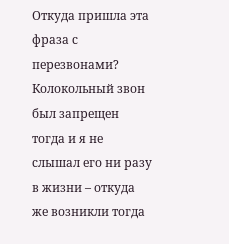Откуда пришла эта фраза с перезвонами? Колокольный звон был запрещен тогда и я не слышал его ни разу в жизни – откуда же возникли тогда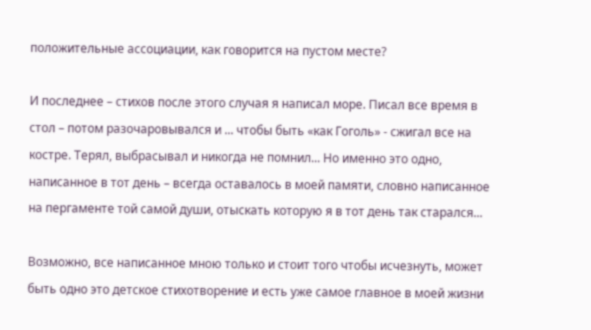положительные ассоциации, как говорится на пустом месте?

И последнее – стихов после этого случая я написал море. Писал все время в стол – потом разочаровывался и ... чтобы быть «как Гоголь» - сжигал все на костре. Терял, выбрасывал и никогда не помнил... Но именно это одно, написанное в тот день – всегда оставалось в моей памяти, словно написанное на пергаменте той самой души, отыскать которую я в тот день так старался...

Возможно, все написанное мною только и стоит того чтобы исчезнуть, может быть одно это детское стихотворение и есть уже самое главное в моей жизни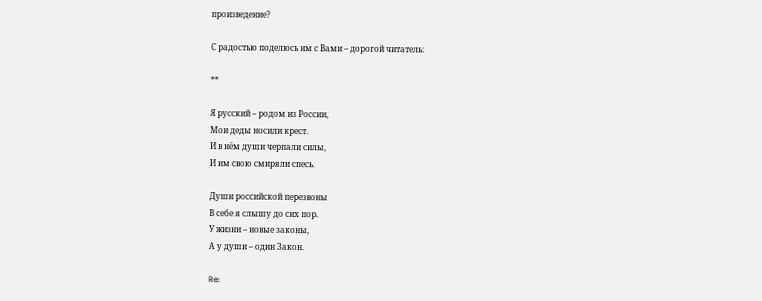произведение?

С радостью поделюсь им с Вами – дорогой читатель:

**

Я русский – родом из России,
Мои деды носили крест.
И в нём души черпали силы,
И им свою смиряли спесь.

Души российской перезвоны
В себе я слышу до сих пор.
У жизни – новые законы,
А у души – один Закон.

Re: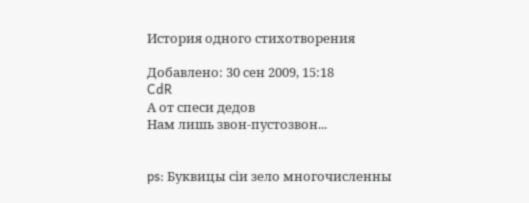История одного стихотворения

Добавлено: 30 сен 2009, 15:18
CdR
А от спеси дедов
Нам лишь звон-пустозвон...


ps: Буквицы сiи зело многочисленны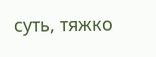суть, тяжко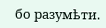бо разумѣти.